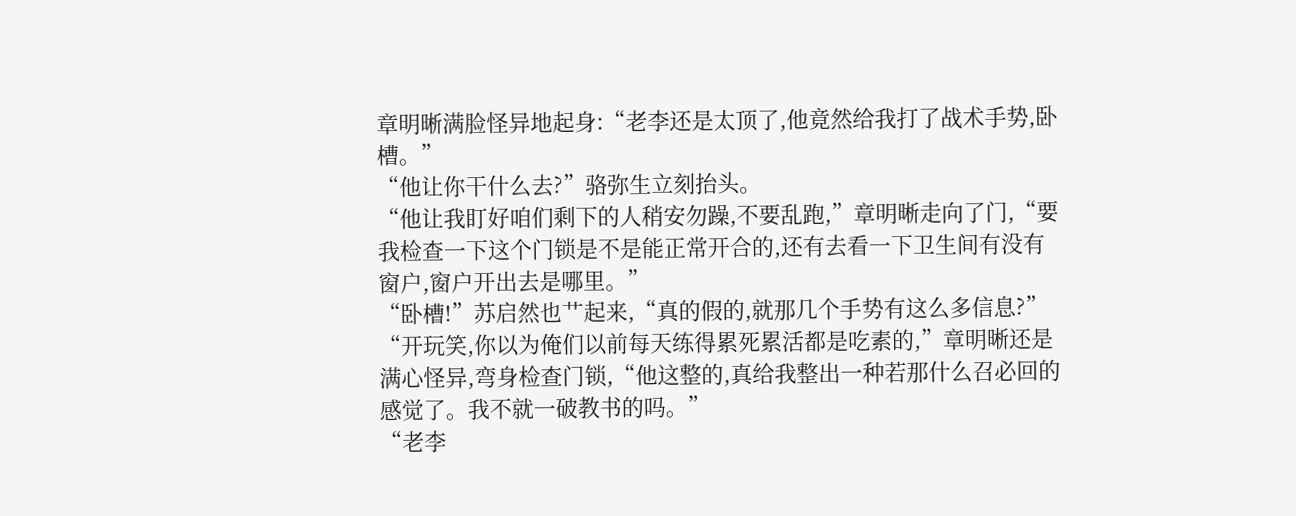章明晰满脸怪异地起身:“老李还是太顶了,他竟然给我打了战术手势,卧槽。”
“他让你干什么去?”骆弥生立刻抬头。
“他让我盯好咱们剩下的人稍安勿躁,不要乱跑,”章明晰走向了门,“要我检查一下这个门锁是不是能正常开合的,还有去看一下卫生间有没有窗户,窗户开出去是哪里。”
“卧槽!”苏启然也艹起来,“真的假的,就那几个手势有这么多信息?”
“开玩笑,你以为俺们以前每天练得累死累活都是吃素的,”章明晰还是满心怪异,弯身检查门锁,“他这整的,真给我整出一种若那什么召必回的感觉了。我不就一破教书的吗。”
“老李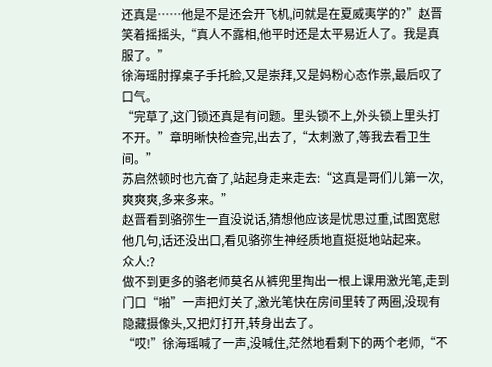还真是……他是不是还会开飞机,问就是在夏威夷学的?”赵晋笑着摇摇头,“真人不露相,他平时还是太平易近人了。我是真服了。”
徐海瑶肘撑桌子手托脸,又是崇拜,又是妈粉心态作祟,最后叹了口气。
“完草了,这门锁还真是有问题。里头锁不上,外头锁上里头打不开。”章明晰快检查完,出去了,“太刺激了,等我去看卫生间。”
苏启然顿时也亢奋了,站起身走来走去:“这真是哥们儿第一次,爽爽爽,多来多来。”
赵晋看到骆弥生一直没说话,猜想他应该是忧思过重,试图宽慰他几句,话还没出口,看见骆弥生神经质地直挺挺地站起来。
众人:?
做不到更多的骆老师莫名从裤兜里掏出一根上课用激光笔,走到门口“啪”一声把灯关了,激光笔快在房间里转了两圈,没现有隐藏摄像头,又把灯打开,转身出去了。
“哎!”徐海瑶喊了一声,没喊住,茫然地看剩下的两个老师,“不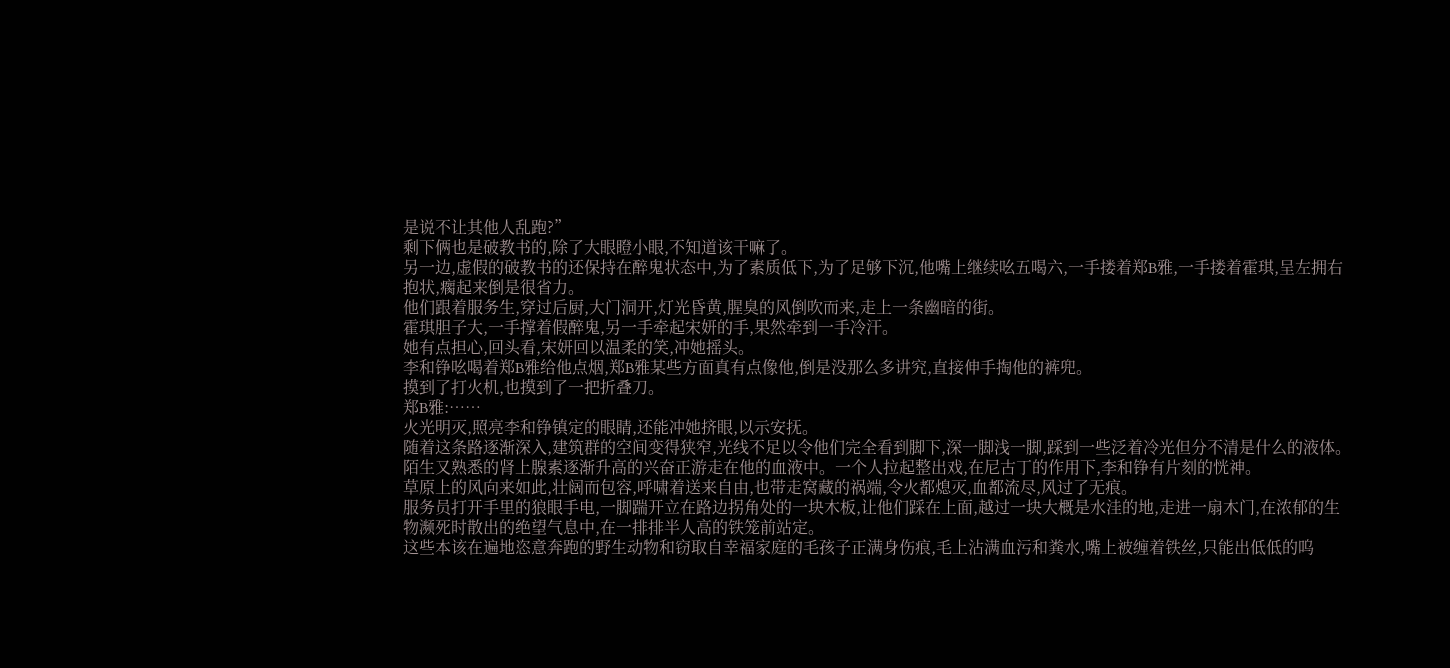是说不让其他人乱跑?”
剩下俩也是破教书的,除了大眼瞪小眼,不知道该干嘛了。
另一边,虚假的破教书的还保持在醉鬼状态中,为了素质低下,为了足够下沉,他嘴上继续吆五喝六,一手搂着郑B雅,一手搂着霍琪,呈左拥右抱状,瘸起来倒是很省力。
他们跟着服务生,穿过后厨,大门洞开,灯光昏黄,腥臭的风倒吹而来,走上一条幽暗的街。
霍琪胆子大,一手撑着假醉鬼,另一手牵起宋妍的手,果然牵到一手冷汗。
她有点担心,回头看,宋妍回以温柔的笑,冲她摇头。
李和铮吆喝着郑B雅给他点烟,郑B雅某些方面真有点像他,倒是没那么多讲究,直接伸手掏他的裤兜。
摸到了打火机,也摸到了一把折叠刀。
郑B雅:……
火光明灭,照亮李和铮镇定的眼睛,还能冲她挤眼,以示安抚。
随着这条路逐渐深入,建筑群的空间变得狭窄,光线不足以令他们完全看到脚下,深一脚浅一脚,踩到一些泛着冷光但分不清是什么的液体。
陌生又熟悉的肾上腺素逐渐升高的兴奋正游走在他的血液中。一个人拉起整出戏,在尼古丁的作用下,李和铮有片刻的恍神。
草原上的风向来如此,壮阔而包容,呼啸着送来自由,也带走窝藏的祸端,令火都熄灭,血都流尽,风过了无痕。
服务员打开手里的狼眼手电,一脚踹开立在路边拐角处的一块木板,让他们踩在上面,越过一块大概是水洼的地,走进一扇木门,在浓郁的生物濒死时散出的绝望气息中,在一排排半人高的铁笼前站定。
这些本该在遍地恣意奔跑的野生动物和窃取自幸福家庭的毛孩子正满身伤痕,毛上沾满血污和粪水,嘴上被缠着铁丝,只能出低低的呜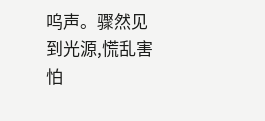呜声。骤然见到光源,慌乱害怕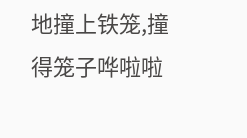地撞上铁笼,撞得笼子哗啦啦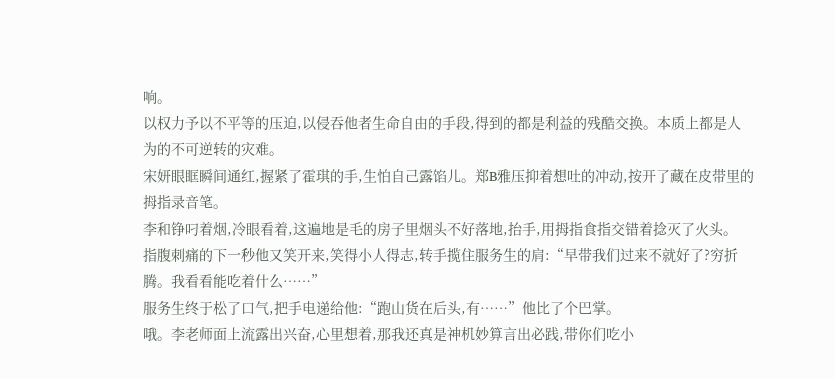响。
以权力予以不平等的压迫,以侵吞他者生命自由的手段,得到的都是利益的残酷交换。本质上都是人为的不可逆转的灾难。
宋妍眼眶瞬间通红,握紧了霍琪的手,生怕自己露馅儿。郑B雅压抑着想吐的冲动,按开了藏在皮带里的拇指录音笔。
李和铮叼着烟,冷眼看着,这遍地是毛的房子里烟头不好落地,抬手,用拇指食指交错着捻灭了火头。
指腹刺痛的下一秒他又笑开来,笑得小人得志,转手揽住服务生的肩:“早带我们过来不就好了?穷折腾。我看看能吃着什么……”
服务生终于松了口气,把手电递给他:“跑山货在后头,有……”他比了个巴掌。
哦。李老师面上流露出兴奋,心里想着,那我还真是神机妙算言出必践,带你们吃小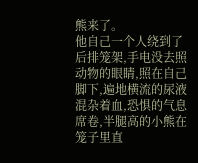熊来了。
他自己一个人绕到了后排笼架,手电没去照动物的眼睛,照在自己脚下,遍地横流的尿液混杂着血,恐惧的气息席卷,半腿高的小熊在笼子里直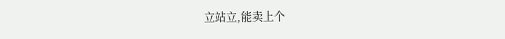立站立,能卖上个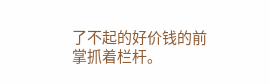了不起的好价钱的前掌抓着栏杆。